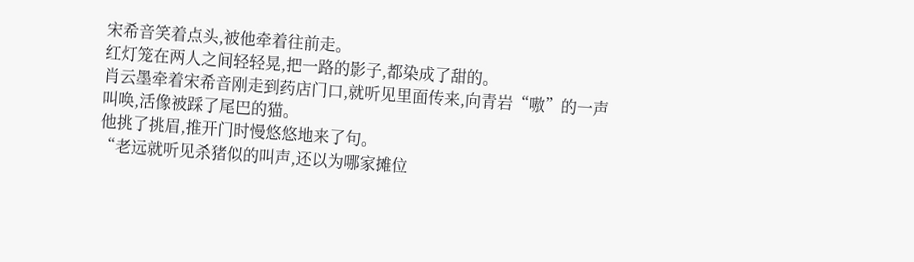宋希音笑着点头,被他牵着往前走。
红灯笼在两人之间轻轻晃,把一路的影子,都染成了甜的。
肖云墨牵着宋希音刚走到药店门口,就听见里面传来,向青岩“嗷”的一声叫唤,活像被踩了尾巴的猫。
他挑了挑眉,推开门时慢悠悠地来了句。
“老远就听见杀猪似的叫声,还以为哪家摊位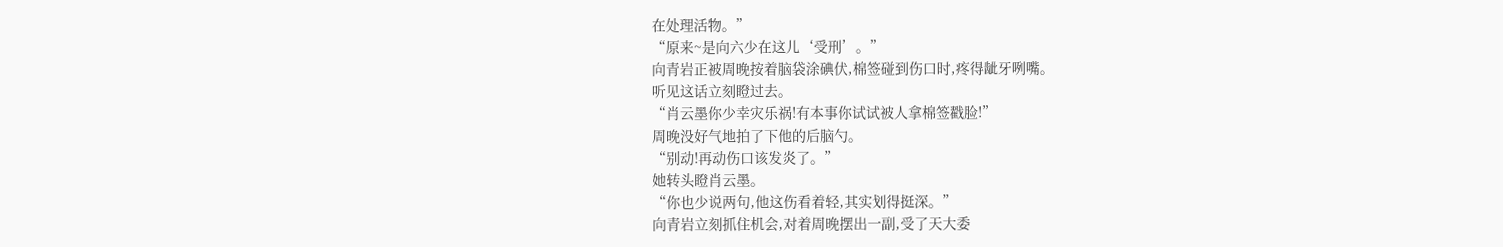在处理活物。”
“原来~是向六少在这儿‘受刑’。”
向青岩正被周晚按着脑袋涂碘伏,棉签碰到伤口时,疼得龇牙咧嘴。
听见这话立刻瞪过去。
“肖云墨你少幸灾乐祸!有本事你试试被人拿棉签戳脸!”
周晚没好气地拍了下他的后脑勺。
“别动!再动伤口该发炎了。”
她转头瞪肖云墨。
“你也少说两句,他这伤看着轻,其实划得挺深。”
向青岩立刻抓住机会,对着周晚摆出一副,受了天大委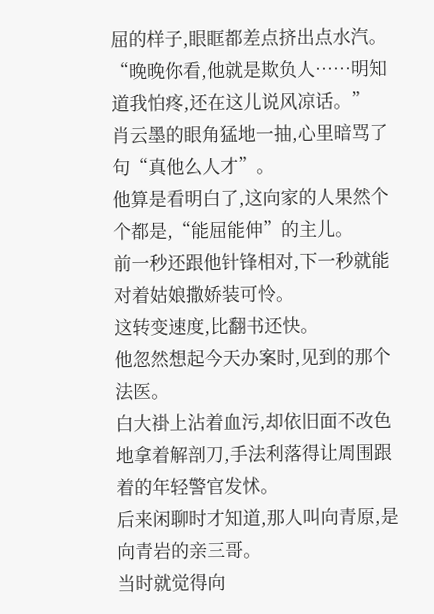屈的样子,眼眶都差点挤出点水汽。
“晚晚你看,他就是欺负人……明知道我怕疼,还在这儿说风凉话。”
肖云墨的眼角猛地一抽,心里暗骂了句“真他么人才”。
他算是看明白了,这向家的人果然个个都是,“能屈能伸”的主儿。
前一秒还跟他针锋相对,下一秒就能对着姑娘撒娇装可怜。
这转变速度,比翻书还快。
他忽然想起今天办案时,见到的那个法医。
白大褂上沾着血污,却依旧面不改色地拿着解剖刀,手法利落得让周围跟着的年轻警官发怵。
后来闲聊时才知道,那人叫向青原,是向青岩的亲三哥。
当时就觉得向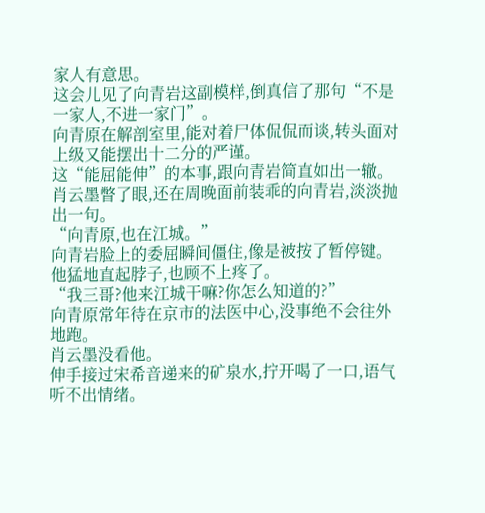家人有意思。
这会儿见了向青岩这副模样,倒真信了那句“不是一家人,不进一家门”。
向青原在解剖室里,能对着尸体侃侃而谈,转头面对上级又能摆出十二分的严谨。
这“能屈能伸”的本事,跟向青岩简直如出一辙。
肖云墨瞥了眼,还在周晚面前装乖的向青岩,淡淡抛出一句。
“向青原,也在江城。”
向青岩脸上的委屈瞬间僵住,像是被按了暂停键。
他猛地直起脖子,也顾不上疼了。
“我三哥?他来江城干嘛?你怎么知道的?”
向青原常年待在京市的法医中心,没事绝不会往外地跑。
肖云墨没看他。
伸手接过宋希音递来的矿泉水,拧开喝了一口,语气听不出情绪。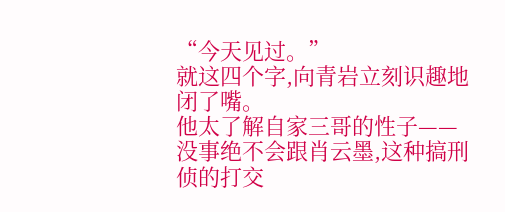“今天见过。”
就这四个字,向青岩立刻识趣地闭了嘴。
他太了解自家三哥的性子——
没事绝不会跟肖云墨,这种搞刑侦的打交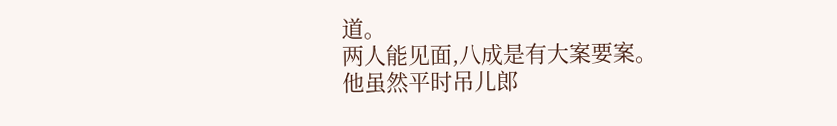道。
两人能见面,八成是有大案要案。
他虽然平时吊儿郎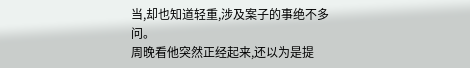当,却也知道轻重,涉及案子的事绝不多问。
周晚看他突然正经起来,还以为是提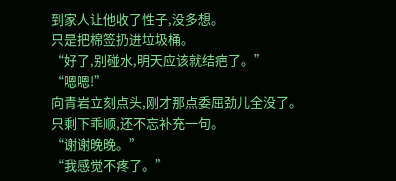到家人让他收了性子,没多想。
只是把棉签扔进垃圾桶。
“好了,别碰水,明天应该就结疤了。”
“嗯嗯!”
向青岩立刻点头,刚才那点委屈劲儿全没了。
只剩下乖顺,还不忘补充一句。
“谢谢晚晚。”
“我感觉不疼了。”